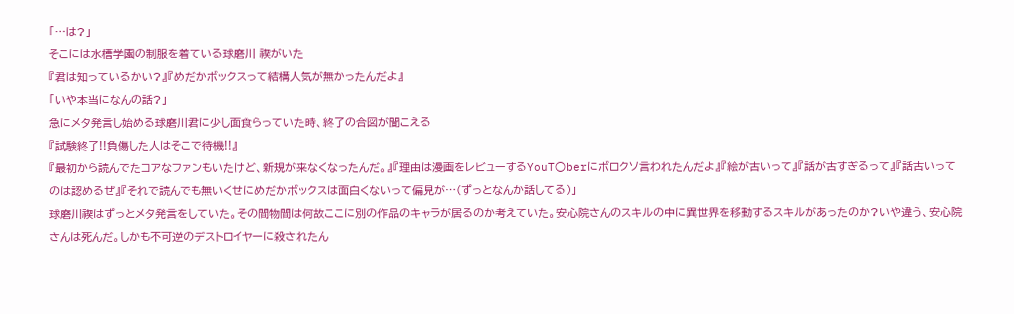「…は?」
そこには水槽学園の制服を着ている球磨川 禊がいた
『君は知っているかい?』『めだかボックスって結構人気が無かったんだよ』
「いや本当になんの話?」
急にメタ発言し始める球磨川君に少し面食らっていた時、終了の合図が聞こえる
『試験終了!!負傷した人はそこで待機!!』
『最初から読んでたコアなファンもいたけど、新規が来なくなったんだ。』『理由は漫画をレビューするYouT○berにボロクソ言われたんだよ』『絵が古いって』『話が古すぎるって』『話古いってのは認めるぜ』『それで読んでも無いくせにめだかボックスは面白くないって偏見が…(ずっとなんか話してる)」
球磨川禊はずっとメタ発言をしていた。その間物間は何故ここに別の作品のキャラが居るのか考えていた。安心院さんのスキルの中に異世界を移動するスキルがあったのか?いや違う、安心院さんは死んだ。しかも不可逆のデストロイヤーに殺されたん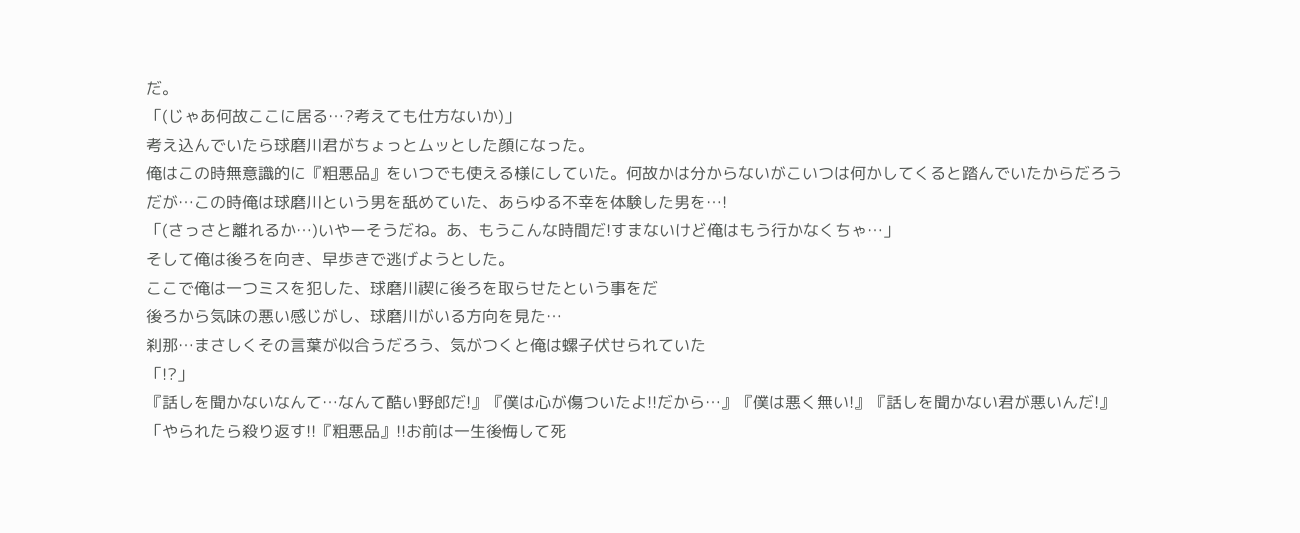だ。
「(じゃあ何故ここに居る…?考えても仕方ないか)」
考え込んでいたら球磨川君がちょっとムッとした顔になった。
俺はこの時無意識的に『粗悪品』をいつでも使える様にしていた。何故かは分からないがこいつは何かしてくると踏んでいたからだろう
だが…この時俺は球磨川という男を舐めていた、あらゆる不幸を体験した男を…!
「(さっさと離れるか…)いやーそうだね。あ、もうこんな時間だ!すまないけど俺はもう行かなくちゃ…」
そして俺は後ろを向き、早歩きで逃げようとした。
ここで俺は一つミスを犯した、球磨川禊に後ろを取らせたという事をだ
後ろから気味の悪い感じがし、球磨川がいる方向を見た…
刹那…まさしくその言葉が似合うだろう、気がつくと俺は螺子伏せられていた
「!?」
『話しを聞かないなんて…なんて酷い野郎だ!』『僕は心が傷ついたよ!!だから…』『僕は悪く無い!』『話しを聞かない君が悪いんだ!』
「やられたら殺り返す!!『粗悪品』!!お前は一生後悔して死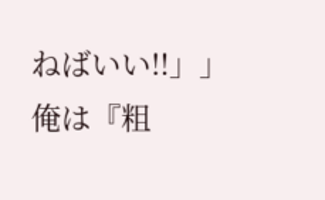ねばいい!!」」
俺は『粗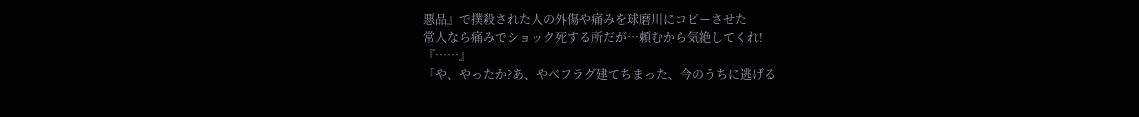悪品』で撲殺された人の外傷や痛みを球磨川にコピーさせた
常人なら痛みでショック死する所だが…頼むから気絶してくれ!
『……』
「や、やったか?あ、やべフラグ建てちまった、今のうちに逃げる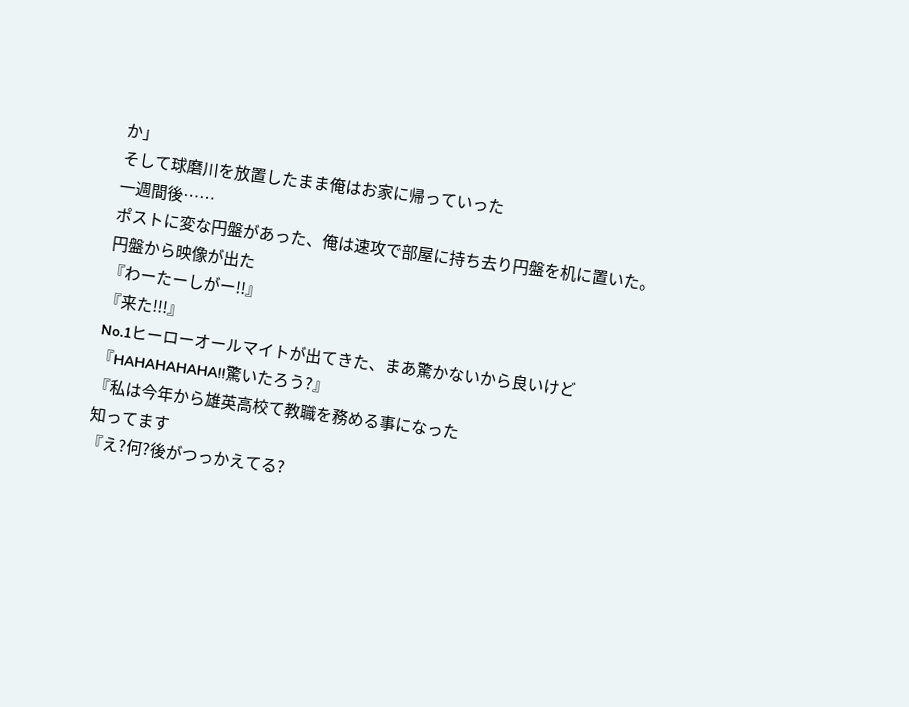か」
そして球磨川を放置したまま俺はお家に帰っていった
一週間後……
ポストに変な円盤があった、俺は速攻で部屋に持ち去り円盤を机に置いた。
円盤から映像が出た
『わーたーしがー!!』
『来た!!!』
No.1ヒーローオールマイトが出てきた、まあ驚かないから良いけど
『HAHAHAHAHA!!驚いたろう?』
『私は今年から雄英高校て教職を務める事になった
知ってます
『え?何?後がつっかえてる?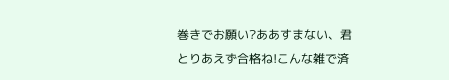巻きでお願い?ああすまない、君とりあえず合格ね!こんな雑で済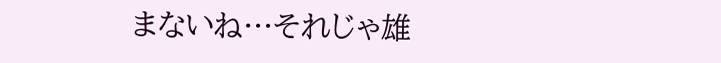まないね…それじゃ雄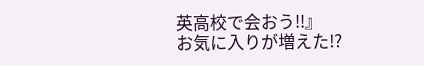英高校で会おう!!』
お気に入りが増えた!?